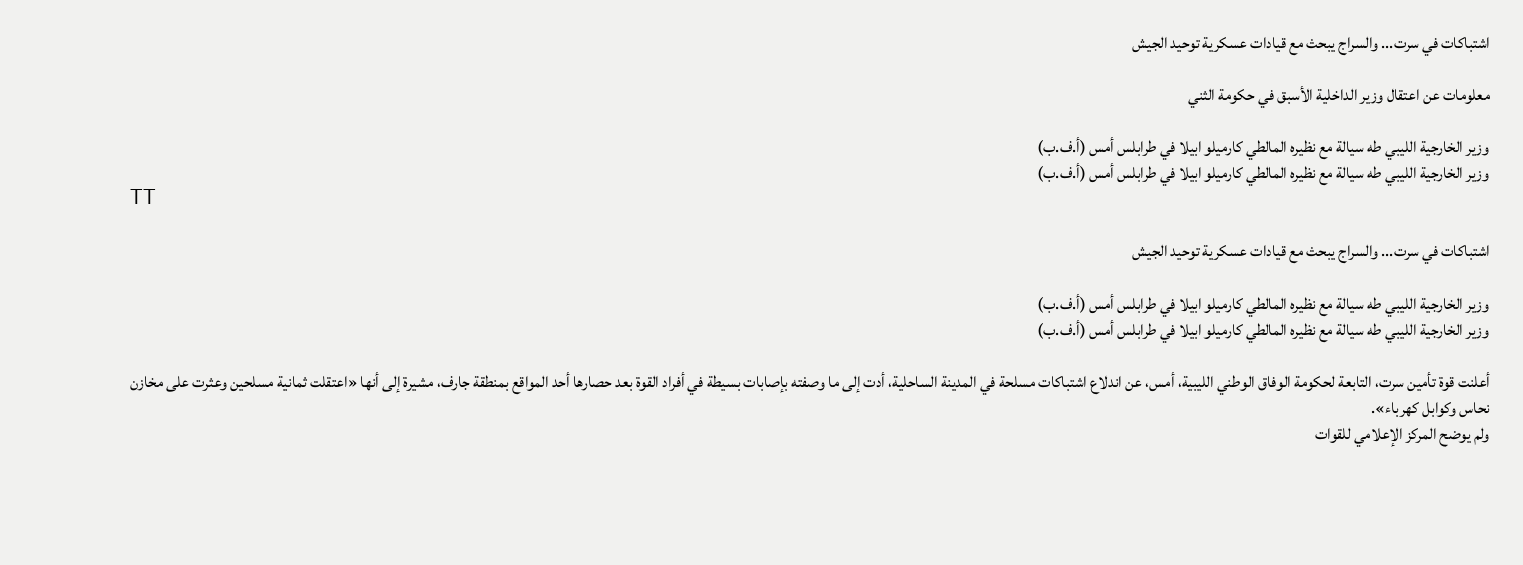اشتباكات في سرت... والسراج يبحث مع قيادات عسكرية توحيد الجيش

معلومات عن اعتقال وزير الداخلية الأسبق في حكومة الثني

وزير الخارجية الليبي طه سيالة مع نظيره المالطي كارميلو ابيلا في طرابلس أمس (أ.ف.ب)
وزير الخارجية الليبي طه سيالة مع نظيره المالطي كارميلو ابيلا في طرابلس أمس (أ.ف.ب)
TT

اشتباكات في سرت... والسراج يبحث مع قيادات عسكرية توحيد الجيش

وزير الخارجية الليبي طه سيالة مع نظيره المالطي كارميلو ابيلا في طرابلس أمس (أ.ف.ب)
وزير الخارجية الليبي طه سيالة مع نظيره المالطي كارميلو ابيلا في طرابلس أمس (أ.ف.ب)

أعلنت قوة تأمين سرت، التابعة لحكومة الوفاق الوطني الليبية، أمس، عن اندلاع اشتباكات مسلحة في المدينة الساحلية، أدت إلى ما وصفته بإصابات بسيطة في أفراد القوة بعد حصارها أحد المواقع بمنطقة جارف، مشيرة إلى أنها «اعتقلت ثمانية مسلحين وعثرت على مخازن نحاس وكوابل كهرباء».
ولم يوضح المركز الإعلامي للقوات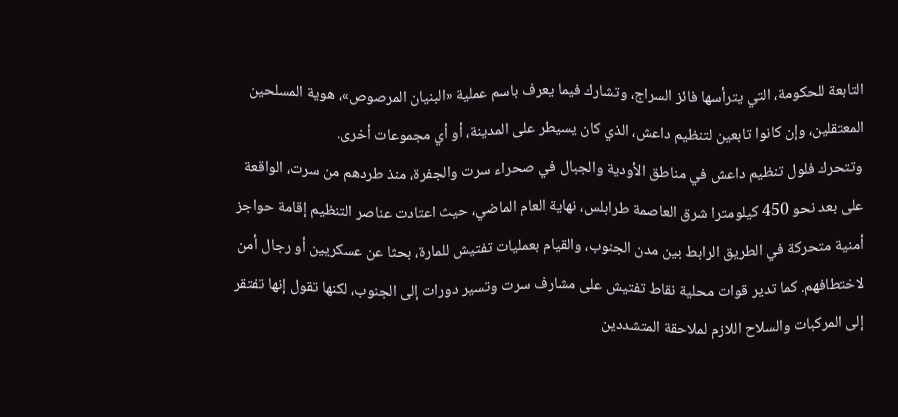التابعة للحكومة، التي يترأسها فائز السراج، وتشارك فيما يعرف باسم عملية «البنيان المرصوص»، هوية المسلحين المعتقلين، وإن كانوا تابعين لتنظيم داعش، الذي كان يسيطر على المدينة، أو أي مجموعات أخرى.
وتتحرك فلول تنظيم داعش في مناطق الأودية والجبال في صحراء سرت والجفرة، منذ طردهم من سرت، الواقعة على بعد نحو 450 كيلومترا شرق العاصمة طرابلس، نهاية العام الماضي، حيث اعتادت عناصر التنظيم إقامة حواجز أمنية متحركة في الطريق الرابط بين مدن الجنوب، والقيام بعمليات تفتيش للمارة، بحثا عن عسكريين أو رجال أمن لاختطافهم. كما تدير قوات محلية نقاط تفتيش على مشارف سرت وتسير دورات إلى الجنوب، لكنها تقول إنها تفتقر إلى المركبات والسلاح اللازم لملاحقة المتشددين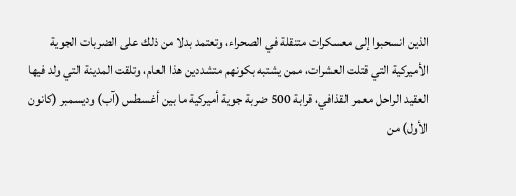الذين انسحبوا إلى معسكرات متنقلة في الصحراء، وتعتمد بدلا من ذلك على الضربات الجوية الأميركية التي قتلت العشرات، ممن يشتبه بكونهم متشددين هذا العام، وتلقت المدينة التي ولد فيها العقيد الراحل معمر القذافي، قرابة 500 ضربة جوية أميركية ما بين أغسطس (آب) وديسمبر (كانون الأول) من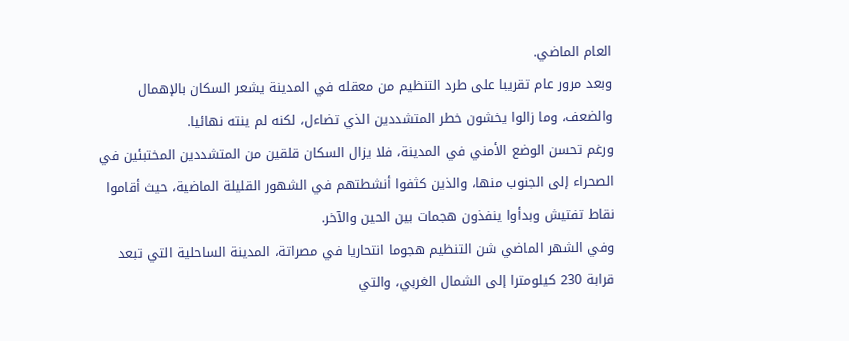العام الماضي.
وبعد مرور عام تقريبا على طرد التنظيم من معقله في المدينة يشعر السكان بالإهمال والضعف، وما زالوا يخشون خطر المتشددين الذي تضاءل، لكنه لم ينته نهائيا.
ورغم تحسن الوضع الأمني في المدينة، فلا يزال السكان قلقين من المتشددين المختبئين في الصحراء إلى الجنوب منها، والذين كثفوا أنشطتهم في الشهور القليلة الماضية، حيث أقاموا نقاط تفتيش وبدأوا ينفذون هجمات بين الحين والآخر.
وفي الشهر الماضي شن التنظيم هجوما انتحاريا في مصراتة، المدينة الساحلية التي تبعد قرابة 230 كيلومترا إلى الشمال الغربي، والتي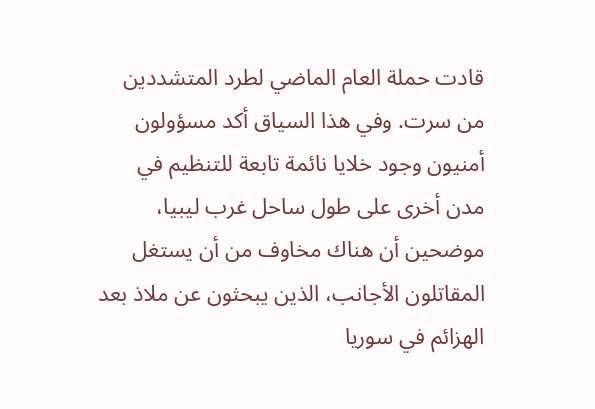قادت حملة العام الماضي لطرد المتشددين من سرت. وفي هذا السياق أكد مسؤولون أمنيون وجود خلايا نائمة تابعة للتنظيم في مدن أخرى على طول ساحل غرب ليبيا، موضحين أن هناك مخاوف من أن يستغل المقاتلون الأجانب، الذين يبحثون عن ملاذ بعد الهزائم في سوريا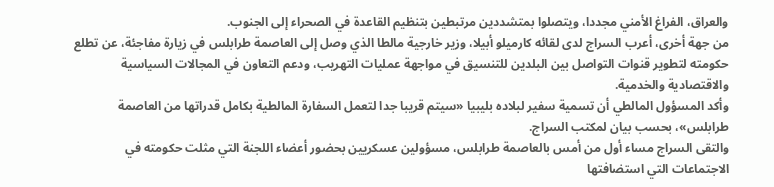والعراق، الفراغ الأمني مجددا، ويتصلوا بمتشددين مرتبطين بتنظيم القاعدة في الصحراء إلى الجنوب.
من جهة أخرى، أعرب السراج لدى لقائه كارميلو أبيلا، وزير خارجية مالطا الذي وصل إلى العاصمة طرابلس في زيارة مفاجئة، عن تطلع حكومته لتطوير قنوات التواصل بين البلدين للتنسيق في مواجهة عمليات التهريب، ودعم التعاون في المجالات السياسية والاقتصادية والخدمية.
وأكد المسؤول المالطي أن تسمية سفير لبلاده بليبيا «سيتم قريبا جدا لتعمل السفارة المالطية بكامل قدراتها من العاصمة طرابلس»، بحسب بيان لمكتب السراج.
والتقى السراج مساء أول من أمس بالعاصمة طرابلس، مسؤولين عسكريين بحضور أعضاء اللجنة التي مثلت حكومته في الاجتماعات التي استضافتها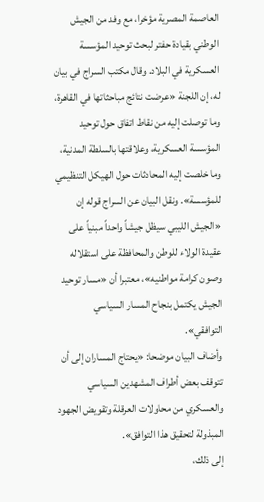العاصمة المصرية مؤخرا، مع وفد من الجيش الوطني بقيادة حفتر لبحث توحيد المؤسسة العسكرية في البلاد. وقال مكتب السراج في بيان له، إن اللجنة «عرضت نتائج مباحثاتها في القاهرة، وما توصلت إليه من نقاط اتفاق حول توحيد المؤسسة العسكرية، وعلاقتها بالسلطة المدنية، وما خلصت إليه المحادثات حول الهيكل التنظيمي للمؤسسة». ونقل البيان عن السراج قوله إن «الجيش الليبي سيظل جيشاً واحداً مبنياً على عقيدة الولاء للوطن والمحافظة على استقلاله وصون كرامة مواطنيه»، معتبرا أن «مسار توحيد الجيش يكتمل بنجاح المسار السياسي التوافقي».
وأضاف البيان موضحا: «يحتاج المساران إلى أن تتوقف بعض أطراف المشهدين السياسي والعسكري من محاولات العرقلة وتقويض الجهود المبذولة لتحقيق هذا التوافق».
إلى ذلك،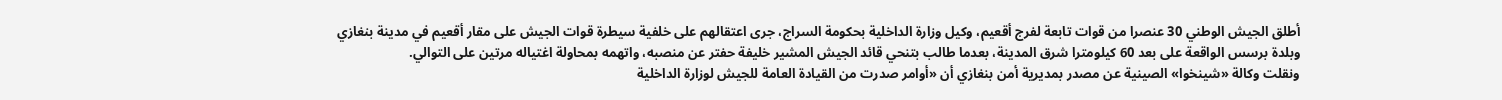أطلق الجيش الوطني 30 عنصرا من قوات تابعة لفرج أقعيم، وكيل وزارة الداخلية بحكومة السراج، جرى اعتقالهم على خلفية سيطرة قوات الجيش على مقار أقعيم في مدينة بنغازي وبلدة برسس الواقعة على بعد 60 كيلومترا شرق المدينة، بعدما طالب بتنحي قائد الجيش المشير خليفة حفتر عن منصبه، واتهمه بمحاولة اغتياله مرتين على التوالي.
ونقلت وكالة «شينخوا» الصينية عن مصدر بمديرية أمن بنغازي أن «أوامر صدرت من القيادة العامة للجيش لوزارة الداخلية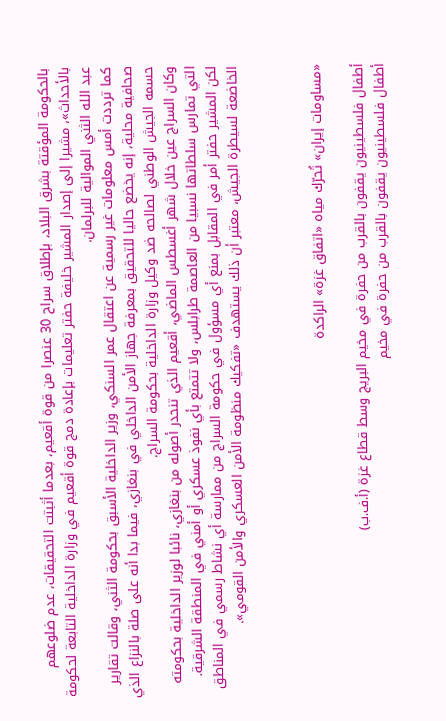بالحكومة المؤقتة بشرق البلاد، بإطلاق سراح 30 عنصرا من قوة أقعيم، بعدما أثبتت التحقيقات، عدم ضلوعهم بالأحداث»، مشيرا إلى إصدار المشير خليفة حفتر تعليمات بإعادة دمج قوة أقعيم في وزارة الداخلية التابعة لحكومة عبد الله الثني الموالية للبرلمان.
كما ترددت أمس معلومات غير رسمية عن اعتقال عمر السنكي، وزير الداخلية الأسبق بحكومة الثني، وقالت تقارير صحافية محلية، إنه يخضع حاليا للتحقيق بمعرفة جهاز الأمن الداخلي في بنغازي، فيما بدا أنه على صلة بالنزاع الذي حسمه الجيش الوطني لصالحه ضد وكيل وزارة الداخلية بحكومة السراج.
وكان السراج عين خلال شهر أغسطس الماضي، أقعيم الذي تنحدر أصوله من بنغازي، نائبا لوزير الداخلية بحكومته التي تمارس سلطاتها نسبيا من العاصمة طرابلس، ولا تتمتع بأي نفوذ عسكري أو أمني في المنطقة الشرقية.
لكن المشير حفتر أمر في المقابل بمنع أي مسؤول في حكومة السراج من ممارسة أي نشاط رسمي في المناطق الخاضعة لسيطرة الجيش، معتبر أن ذلك يستهدف «تفكيك منظومة الأمن العسكري والأمن القومي».



«مساومات إيران» تُحرّك مياه «اتفاق غزة» الراكدة

أطفال فلسطينيون يقفون بالقرب من حفرة في مخيم البريج وسط قطاع غزة (أ.ف.ب)
أطفال فلسطينيون يقفون بالقرب من حفرة في مخيم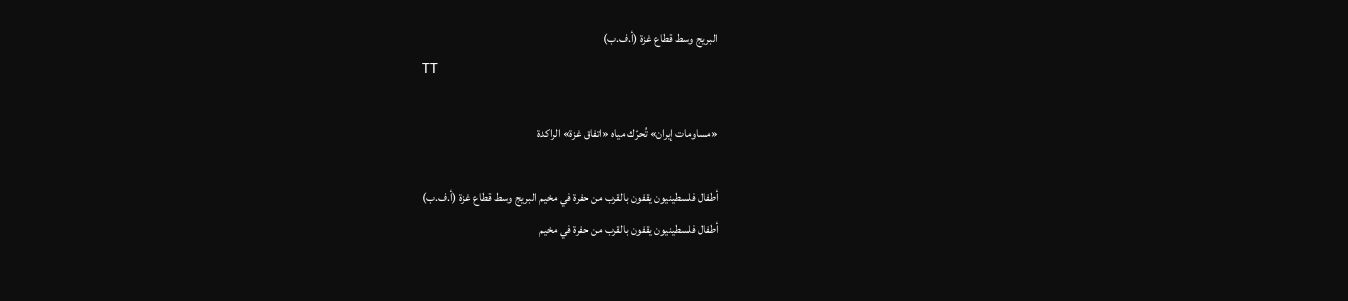البريج وسط قطاع غزة (أ.ف.ب)
TT

«مساومات إيران» تُحرّك مياه «اتفاق غزة» الراكدة

أطفال فلسطينيون يقفون بالقرب من حفرة في مخيم البريج وسط قطاع غزة (أ.ف.ب)
أطفال فلسطينيون يقفون بالقرب من حفرة في مخيم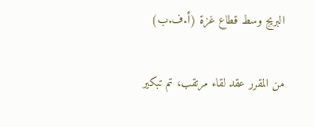البريج وسط قطاع غزة (أ.ف.ب)

من المقرر عقد لقاء مرتقب، تم تبكير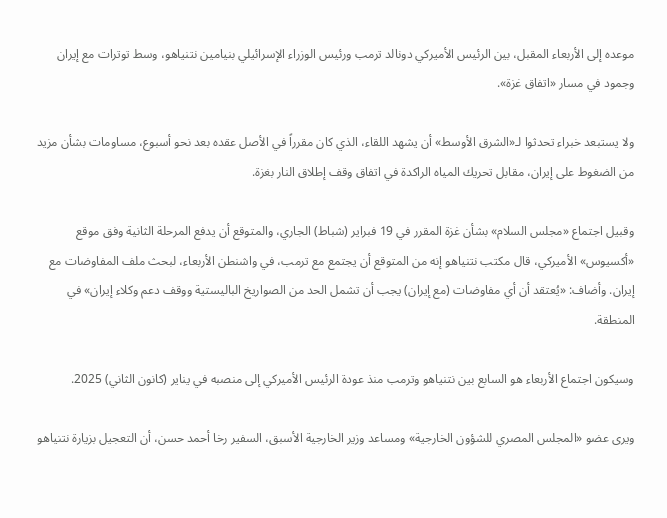موعده إلى الأربعاء المقبل، بين الرئيس الأميركي دونالد ترمب ورئيس الوزراء الإسرائيلي بنيامين نتنياهو، وسط توترات مع إيران وجمود في مسار «اتفاق غزة».

ولا يستبعد خبراء تحدثوا لـ«الشرق الأوسط» أن يشهد اللقاء، الذي كان مقرراً في الأصل عقده بعد نحو أسبوع، مساومات بشأن مزيد من الضغوط على إيران، مقابل تحريك المياه الراكدة في اتفاق وقف إطلاق النار بغزة.

وقبيل اجتماع «مجلس السلام» بشأن غزة المقرر في 19 فبراير (شباط) الجاري، والمتوقع أن يدفع المرحلة الثانية وفق موقع «أكسيوس» الأميركي، قال مكتب نتنياهو إنه من المتوقع أن يجتمع مع ترمب، في واشنطن الأربعاء، لبحث ملف المفاوضات مع إيران. وأضاف: «يُعتقد أن أي مفاوضات (مع إيران) يجب أن تشمل الحد من الصواريخ الباليستية ووقف دعم وكلاء إيران» في المنطقة.

وسيكون اجتماع الأربعاء هو السابع بين نتنياهو وترمب منذ ‌عودة الرئيس الأميركي إلى منصبه في يناير (كانون الثاني) 2025.

ويرى عضو «المجلس المصري للشؤون الخارجية» ومساعد وزير الخارجية الأسبق، السفير رخا أحمد حسن، أن التعجيل بزيارة نتنياهو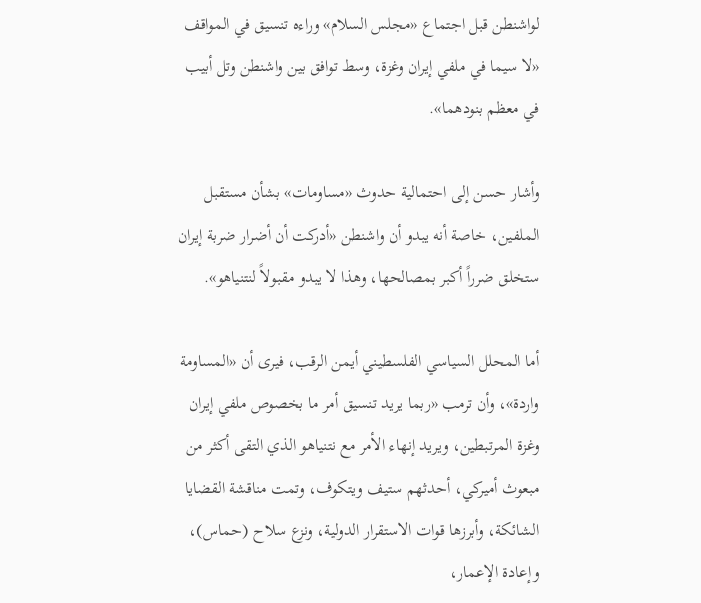لواشنطن قبل اجتماع «مجلس السلام» وراءه تنسيق في المواقف «لا سيما في ملفي إيران وغزة، وسط توافق بين واشنطن وتل أبيب في معظم بنودهما».

وأشار حسن إلى احتمالية حدوث «مساومات» بشأن مستقبل الملفين، خاصة أنه يبدو أن واشنطن «أدركت أن أضرار ضربة إيران ستخلق ضرراً أكبر بمصالحها، وهذا لا يبدو مقبولاً لنتنياهو».

أما المحلل السياسي الفلسطيني أيمن الرقب، فيرى أن «المساومة واردة»، وأن ترمب «ربما يريد تنسيق أمر ما بخصوص ملفي إيران وغزة المرتبطين، ويريد إنهاء الأمر مع نتنياهو الذي التقى أكثر من مبعوث أميركي، أحدثهم ستيف ويتكوف، وتمت مناقشة القضايا الشائكة، وأبرزها قوات الاستقرار الدولية، ونزع سلاح (حماس)، وإعادة الإعمار،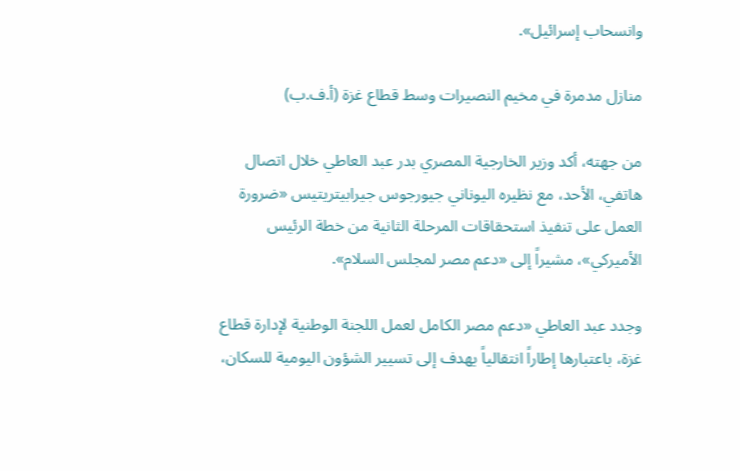وانسحاب إسرائيل».

منازل مدمرة في مخيم النصيرات وسط قطاع غزة (أ.ف.ب)

من جهته، أكد وزير الخارجية المصري بدر عبد العاطي خلال اتصال هاتفي، الأحد، مع نظيره اليوناني جيورجوس جيرابيتريتيس «ضرورة العمل على تنفيذ استحقاقات المرحلة الثانية من خطة الرئيس الأميركي»، مشيراً إلى «دعم مصر لمجلس السلام».

وجدد عبد العاطي «دعم مصر الكامل لعمل اللجنة الوطنية لإدارة قطاع غزة، باعتبارها إطاراً انتقالياً يهدف إلى تسيير الشؤون اليومية للسكان،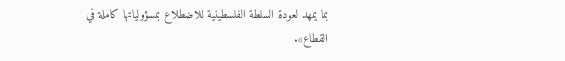بما يمهد لعودة السلطة الفلسطينية للاضطلاع بمسؤولياتها كاملة في القطاع».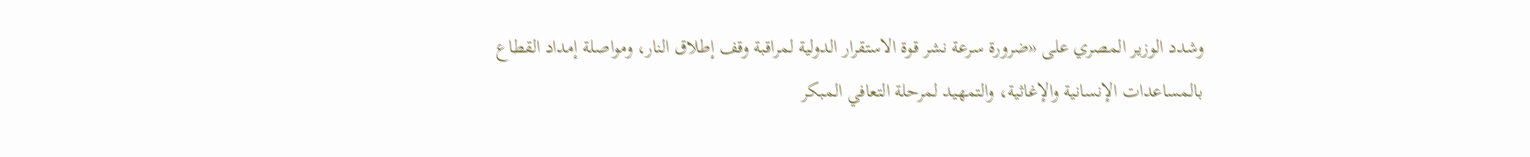وشدد الوزير المصري على «ضرورة سرعة نشر قوة الاستقرار الدولية لمراقبة وقف إطلاق النار، ومواصلة إمداد القطاع بالمساعدات الإنسانية والإغاثية، والتمهيد لمرحلة التعافي المبكر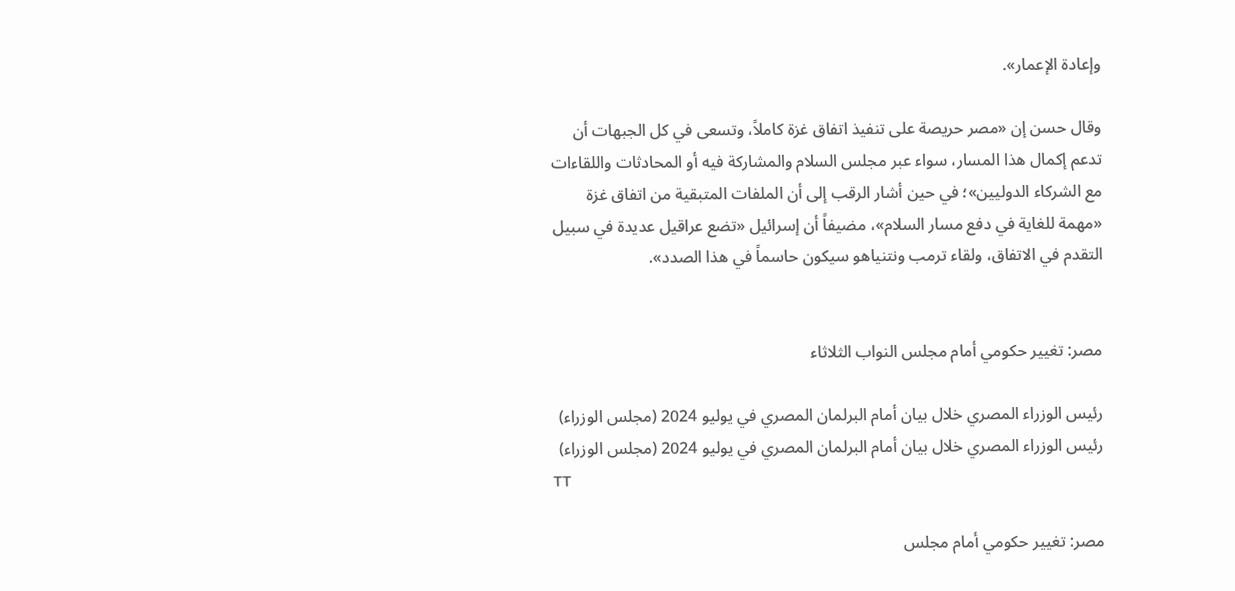وإعادة الإعمار».

وقال حسن إن «مصر حريصة على تنفيذ اتفاق غزة كاملاً، وتسعى في كل الجبهات أن تدعم إكمال هذا المسار، سواء عبر مجلس السلام والمشاركة فيه أو المحادثات واللقاءات مع الشركاء الدوليين»؛ في حين أشار الرقب إلى أن الملفات المتبقية من اتفاق غزة «مهمة للغاية في دفع مسار السلام»، مضيفاً أن إسرائيل «تضع عراقيل عديدة في سبيل التقدم في الاتفاق، ولقاء ترمب ونتنياهو سيكون حاسماً في هذا الصدد».


مصر: تغيير حكومي أمام مجلس النواب الثلاثاء

رئيس الوزراء المصري خلال بيان أمام البرلمان المصري في يوليو 2024 (مجلس الوزراء)
رئيس الوزراء المصري خلال بيان أمام البرلمان المصري في يوليو 2024 (مجلس الوزراء)
TT

مصر: تغيير حكومي أمام مجلس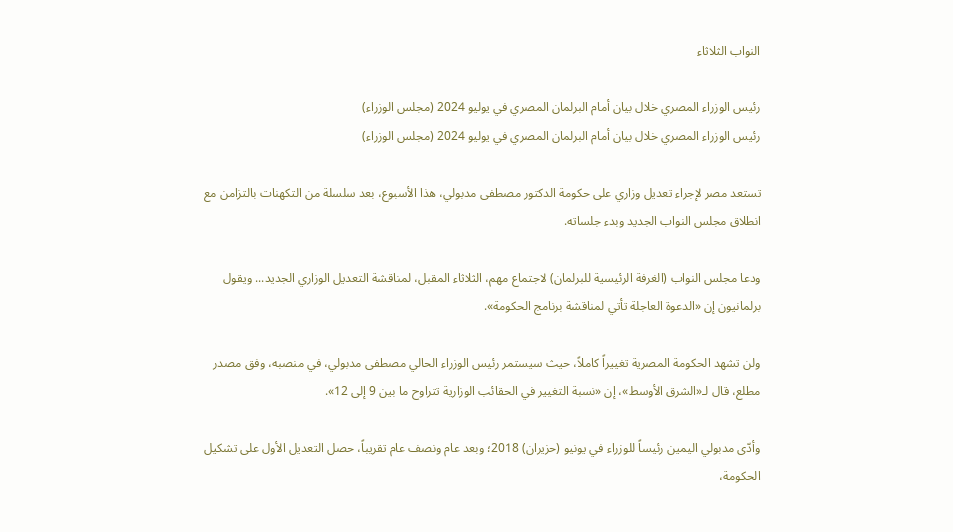النواب الثلاثاء

رئيس الوزراء المصري خلال بيان أمام البرلمان المصري في يوليو 2024 (مجلس الوزراء)
رئيس الوزراء المصري خلال بيان أمام البرلمان المصري في يوليو 2024 (مجلس الوزراء)

تستعد مصر لإجراء تعديل وزاري على حكومة الدكتور مصطفى مدبولي، هذا الأسبوع، بعد سلسلة من التكهنات بالتزامن مع انطلاق مجلس النواب الجديد وبدء جلساته.

ودعا مجلس النواب (الغرفة الرئيسية للبرلمان) لاجتماع مهم، الثلاثاء المقبل، لمناقشة التعديل الوزاري الجديد... ويقول برلمانيون إن «الدعوة العاجلة تأتي لمناقشة برنامج الحكومة».

ولن تشهد الحكومة المصرية تغييراً كاملاً، حيث سيستمر رئيس الوزراء الحالي مصطفى مدبولي، في منصبه، وفق مصدر مطلع، قال لـ«الشرق الأوسط»، إن «نسبة التغيير في الحقائب الوزارية تتراوح ما بين 9 إلى 12».

وأدّى مدبولي اليمين رئيساً للوزراء في يونيو (حزيران) 2018؛ وبعد عام ونصف عام تقريباً، حصل التعديل الأول على تشكيل الحكومة،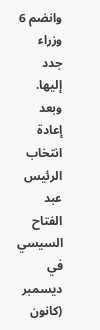وانضم 6 وزراء جدد إليها. وبعد إعادة انتخاب الرئيس عبد الفتاح السيسي في ديسمبر (كانون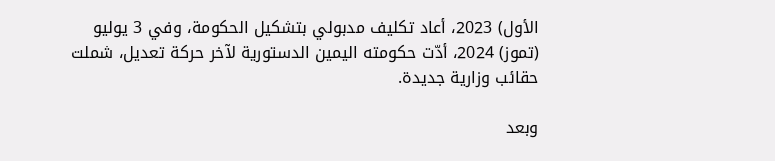الأول) 2023، أعاد تكليف مدبولي بتشكيل الحكومة، وفي 3 يوليو (تموز) 2024، أدّت حكومته اليمين الدستورية لآخر حركة تعديل، شملت حقائب وزارية جديدة.

وبعد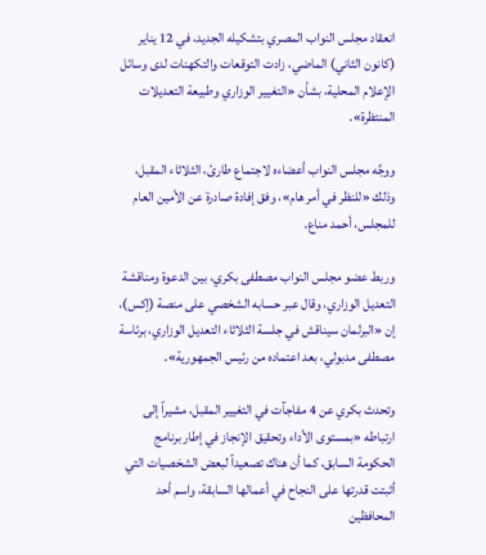انعقاد مجلس النواب المصري بتشكيله الجديد، في 12 يناير (كانون الثاني) الماضي، زادت التوقعات والتكهنات لدى وسائل الإعلام المحلية، بشأن «التغيير الوزاري وطبيعة التعديلات المنتظرة».

ووجَّه مجلس النواب أعضاءه لاجتماع طارئ، الثلاثاء المقبل، وذلك «للنظر في أمر هام»، وفق إفادة صادرة عن الأمين العام للمجلس، أحمد مناع.

وربط عضو مجلس النواب مصطفى بكري، بين الدعوة ومناقشة التعديل الوزاري، وقال عبر حسابه الشخصي على منصة (إكس)، إن «البرلمان سيناقش في جلسة الثلاثاء التعديل الوزاري، برئاسة مصطفى مدبولي، بعد اعتماده من رئيس الجمهورية».

وتحدث بكري عن 4 مفاجآت في التغيير المقبل، مشيراً إلى ارتباطه «بمستوى الأداء وتحقيق الإنجاز في إطار برنامج الحكومة السابق، كما أن هناك تصعيداً لبعض الشخصيات التي أثبتت قدرتها على النجاح في أعمالها السابقة، واسم أحد المحافظين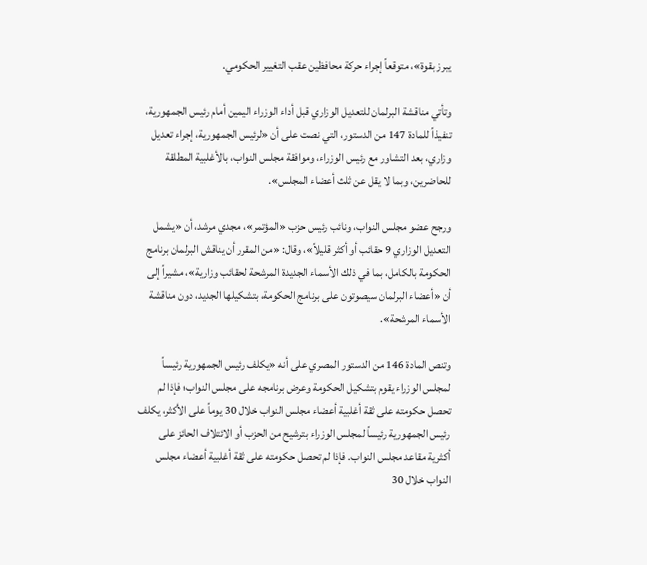يبرز بقوة»، متوقعاً إجراء حركة محافظين عقب التغيير الحكومي.

وتأتي مناقشة البرلمان للتعديل الوزاري قبل أداء الوزراء اليمين أمام رئيس الجمهورية، تنفيذاً للمادة 147 من الدستور، التي نصت على أن «لرئيس الجمهورية، إجراء تعديل وزاري، بعد التشاور مع رئيس الوزراء، وموافقة مجلس النواب، بالأغلبية المطلقة للحاضرين، وبما لا يقل عن ثلث أعضاء المجلس».

ورجح عضو مجلس النواب، ونائب رئيس حزب «المؤتمر»، مجدي مرشد، أن «يشمل التعديل الوزاري 9 حقائب أو أكثر قليلاً»، وقال: «من المقرر أن يناقش البرلمان برنامج الحكومة بالكامل، بما في ذلك الأسماء الجديدة المرشحة لحقائب وزارية»، مشيراً إلى أن «أعضاء البرلمان سيصوتون على برنامج الحكومة، بتشكيلها الجديد، دون مناقشة الأسماء المرشحة».

وتنص المادة 146 من الدستور المصري على أنه «يكلف رئيس الجمهورية رئيساً لمجلس الوزراء يقوم بتشكيل الحكومة وعرض برنامجه على مجلس النواب؛ فإذا لم تحصل حكومته على ثقة أغلبية أعضاء مجلس النواب خلال 30 يوماً على الأكثر، يكلف رئيس الجمهورية رئيساً لمجلس الوزراء بترشيح من الحزب أو الائتلاف الحائز على أكثرية مقاعد مجلس النواب. فإذا لم تحصل حكومته على ثقة أغلبية أعضاء مجلس النواب خلال 30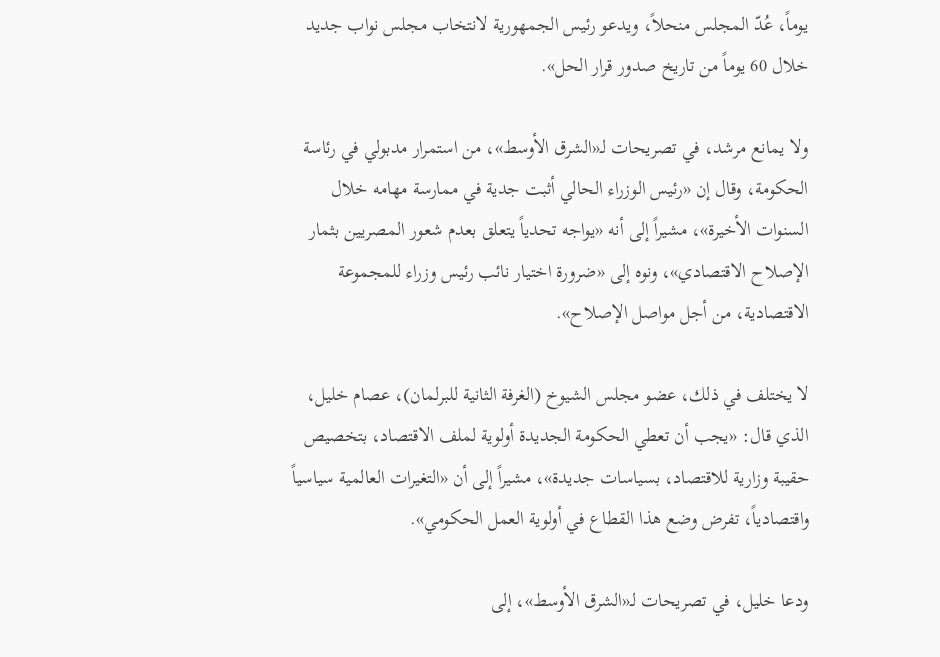يوماً، عُدّ المجلس منحلاً، ويدعو رئيس الجمهورية لانتخاب مجلس نواب جديد خلال 60 يوماً من تاريخ صدور قرار الحل».

ولا يمانع مرشد، في تصريحات لـ«الشرق الأوسط»، من استمرار مدبولي في رئاسة الحكومة، وقال إن «رئيس الوزراء الحالي أثبت جدية في ممارسة مهامه خلال السنوات الأخيرة»، مشيراً إلى أنه «يواجه تحدياً يتعلق بعدم شعور المصريين بثمار الإصلاح الاقتصادي»، ونوه إلى «ضرورة اختيار نائب رئيس وزراء للمجموعة الاقتصادية، من أجل مواصل الإصلاح».

لا يختلف في ذلك، عضو مجلس الشيوخ (الغرفة الثانية للبرلمان)، عصام خليل، الذي قال: «يجب أن تعطي الحكومة الجديدة أولوية لملف الاقتصاد، بتخصيص حقيبة وزارية للاقتصاد، بسياسات جديدة»، مشيراً إلى أن «التغيرات العالمية سياسياً واقتصادياً، تفرض وضع هذا القطاع في أولوية العمل الحكومي».

ودعا خليل، في تصريحات لـ«الشرق الأوسط»، إلى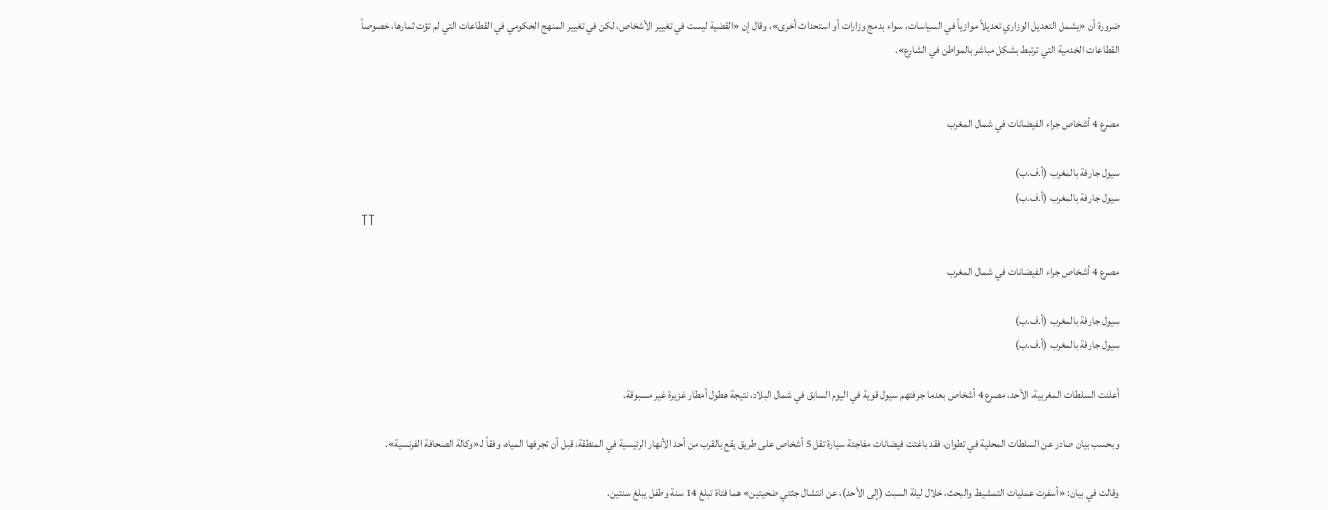ضرورة أن «يشمل التعديل الوزاري تعديلاً موازياً في السياسات، سواء بدمج وزارات أو استحداث أخرى»، وقال إن «القضية ليست في تغيير الأشخاص، لكن في تغيير المنهج الحكومي في القطاعات التي لم تؤت ثمارها، خصوصاً القطاعات الخدمية التي ترتبط بشكل مباشر بالمواطن في الشارع».


مصرع 4 أشخاص جراء الفيضانات في شمال المغرب

سيول جارفة بالمغرب (أ.ف.ب)
سيول جارفة بالمغرب (أ.ف.ب)
TT

مصرع 4 أشخاص جراء الفيضانات في شمال المغرب

سيول جارفة بالمغرب (أ.ف.ب)
سيول جارفة بالمغرب (أ.ف.ب)

أعلنت السلطات المغربية، الأحد، مصرع 4 أشخاص بعدما جرفتهم سيول قوية في اليوم السابق في شمال البلاد، نتيجة هطول أمطار غزيرة غير مسبوقة.

وبحسب بيان صادر عن السلطات المحلية في تطوان، فقد باغتت فيضانات مفاجئة سيارة تقل 5 أشخاص على طريق يقع بالقرب من أحد الأنهار الرئيسية في المنطقة، قبل أن تجرفها المياه، وفقاً لـ«وكالة الصحافة الفرنسية».

وقالت في بيان: «أسفرت عمليات التمشيط والبحث، خلال ليلة السبت (إلى الأحد)، عن انتشال جثتي ضحيتين» هما فتاة تبلغ 14 سنة وطفل يبلغ سنتين.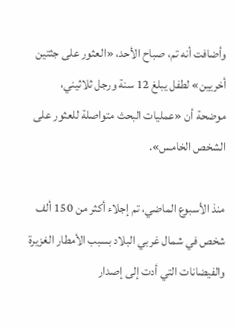وأضافت أنه تم، صباح الأحد، «العثور على جثتين أخريين» لطفل يبلغ 12 سنة ورجل ثلاثيني، موضحة أن «عمليات البحث متواصلة للعثور على الشخص الخامس».

منذ الأسبوع الماضي، تم إجلاء أكثر من 150 ألف شخص في شمال غربي البلاد بسبب الأمطار الغزيرة والفيضانات التي أدت إلى إصدار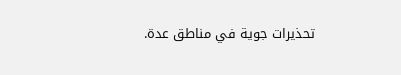تحذيرات جوية في مناطق عدة.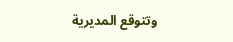وتتوقع المديرية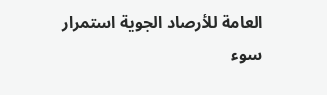العامة للأرصاد الجوية استمرار سوء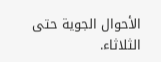الأحوال الجوية حتى الثلاثاء.